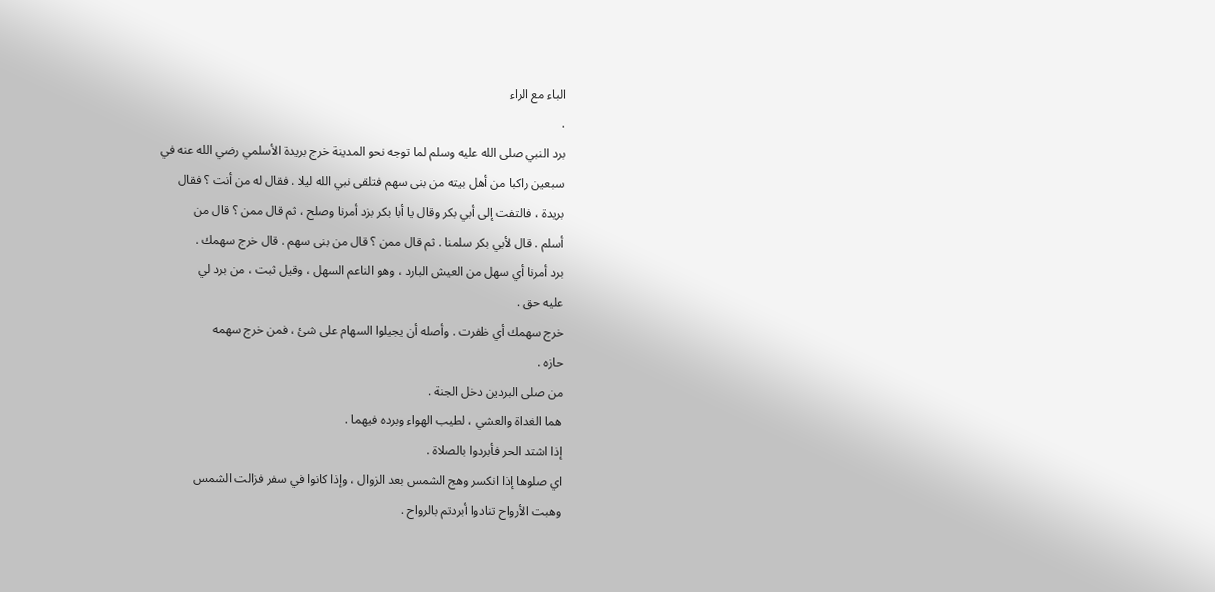الباء مع الراء
.
برد النبي صلى الله عليه وسلم لما توجه نحو المدينة خرج بريدة الأسلمي رضي الله عنه في
سبعين راكبا من أهل بيته من بنى سهم فتلقى نبي الله ليلا . فقال له من أنت ؟ فقال
بريدة ، فالتفت إلى أبي بكر وقال يا أبا بكر بزد أمرنا وصلح ، ثم قال ممن ؟ قال من
أسلم . قال لأبي بكر سلمنا . ثم قال ممن ؟ قال من بنى سهم . قال خرج سهمك .
برد أمرنا أي سهل من العيش البارد ، وهو الناعم السهل ، وقيل ثبت ، من برد لي
عليه حق .
خرج سهمك أي ظفرت . وأصله أن يجيلوا السهام على شئ ، فمن خرج سهمه
حازه .
من صلى البردين دخل الجنة .
هما الغداة والعشي ، لطيب الهواء وبرده فيهما .
إذا اشتد الحر فأبردوا بالصلاة .
اي صلوها إذا انكسر وهج الشمس بعد الزوال ، وإذا كانوا في سفر فزالت الشمس
وهبت الأرواح تنادوا أبردتم بالرواح .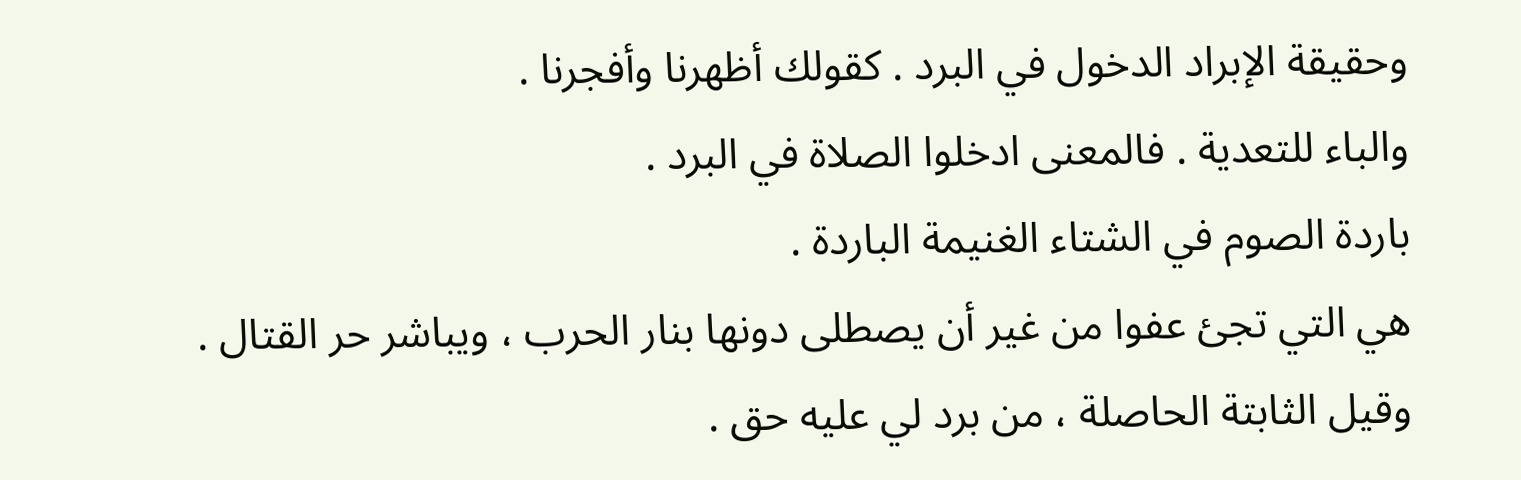وحقيقة الإبراد الدخول في البرد . كقولك أظهرنا وأفجرنا .
والباء للتعدية . فالمعنى ادخلوا الصلاة في البرد .
باردة الصوم في الشتاء الغنيمة الباردة .
هي التي تجئ عفوا من غير أن يصطلى دونها بنار الحرب ، ويباشر حر القتال .
وقيل الثابتة الحاصلة ، من برد لي عليه حق .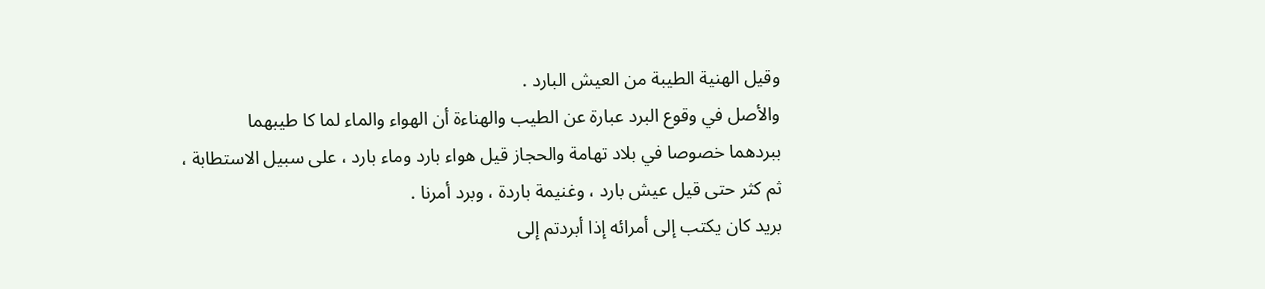وقيل الهنية الطيبة من العيش البارد .
والأصل في وقوع البرد عبارة عن الطيب والهناءة أن الهواء والماء لما كا طيبهما
ببردهما خصوصا في بلاد تهامة والحجاز قيل هواء بارد وماء بارد ، على سبيل الاستطابة ،
ثم كثر حتى قيل عيش بارد ، وغنيمة باردة ، وبرد أمرنا .
بريد كان يكتب إلى أمرائه إذا أبردتم إلى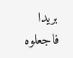بريدا فاجعلوه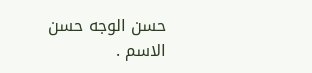حسن الوجه حسن
الاسم .